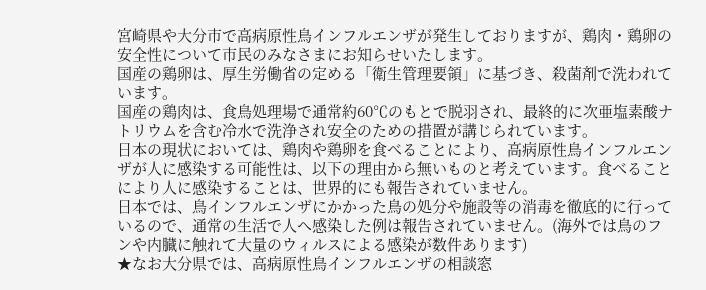宮崎県や大分市で高病原性鳥インフルエンザが発生しておりますが、鶏肉・鶏卵の安全性について市民のみなさまにお知らせいたします。
国産の鶏卵は、厚生労働省の定める「衛生管理要領」に基づき、殺菌剤で洗われています。
国産の鶏肉は、食鳥処理場で通常約60℃のもとで脱羽され、最終的に次亜塩素酸ナトリウムを含む冷水で洗浄され安全のための措置が講じられています。
日本の現状においては、鶏肉や鶏卵を食べることにより、高病原性鳥インフルエンザが人に感染する可能性は、以下の理由から無いものと考えています。食べることにより人に感染することは、世界的にも報告されていません。
日本では、鳥インフルエンザにかかった鳥の処分や施設等の消毒を徹底的に行っているので、通常の生活で人へ感染した例は報告されていません。(海外では鳥のフンや内臓に触れて大量のウィルスによる感染が数件あります)
★なお大分県では、高病原性鳥インフルエンザの相談窓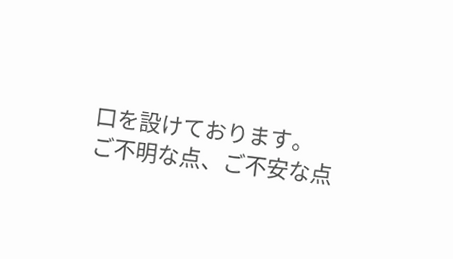口を設けております。
ご不明な点、ご不安な点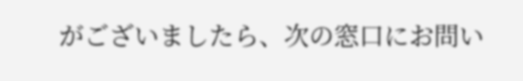がございましたら、次の窓口にお問い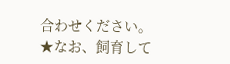合わせください。
★なお、飼育して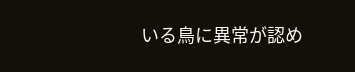いる鳥に異常が認め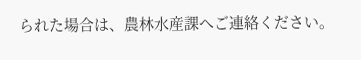られた場合は、農林水産課へご連絡ください。